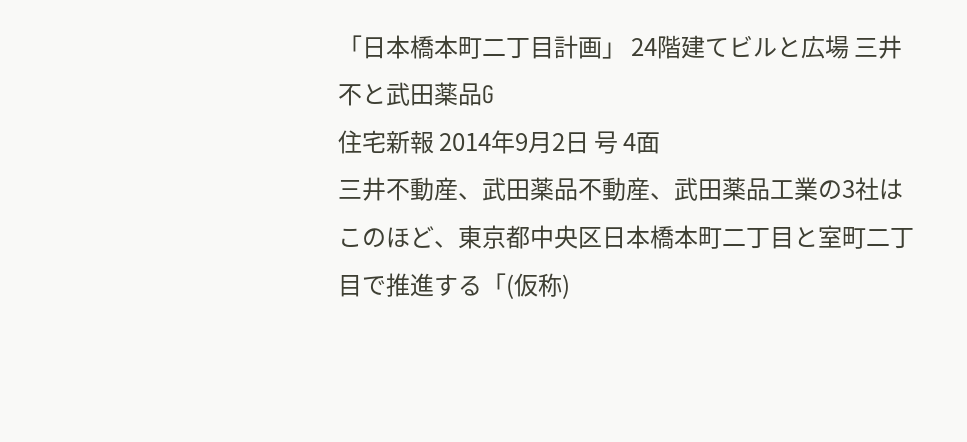「日本橋本町二丁目計画」 24階建てビルと広場 三井不と武田薬品G
住宅新報 2014年9月2日 号 4面
三井不動産、武田薬品不動産、武田薬品工業の3社はこのほど、東京都中央区日本橋本町二丁目と室町二丁目で推進する「(仮称)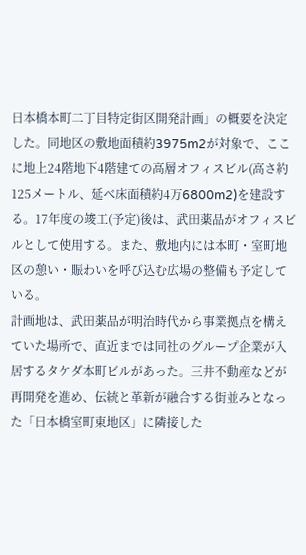日本橋本町二丁目特定街区開発計画」の概要を決定した。同地区の敷地面積約3975m2が対象で、ここに地上24階地下4階建ての高層オフィスビル(高さ約125メートル、延べ床面積約4万6800m2)を建設する。17年度の竣工(予定)後は、武田薬品がオフィスビルとして使用する。また、敷地内には本町・室町地区の憩い・賑わいを呼び込む広場の整備も予定している。
計画地は、武田薬品が明治時代から事業拠点を構えていた場所で、直近までは同社のグループ企業が入居するタケダ本町ビルがあった。三井不動産などが再開発を進め、伝統と革新が融合する街並みとなった「日本橋室町東地区」に隣接した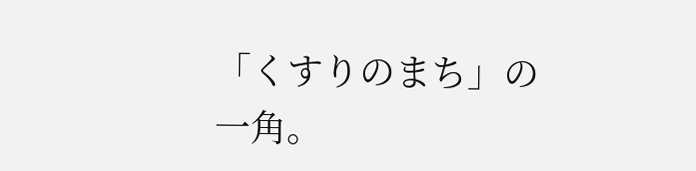「くすりのまち」の一角。